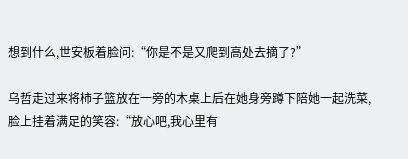想到什么,世安板着脸问:“你是不是又爬到高处去摘了?”

乌哲走过来将柿子篮放在一旁的木桌上后在她身旁蹲下陪她一起洗菜,脸上挂着满足的笑容:“放心吧,我心里有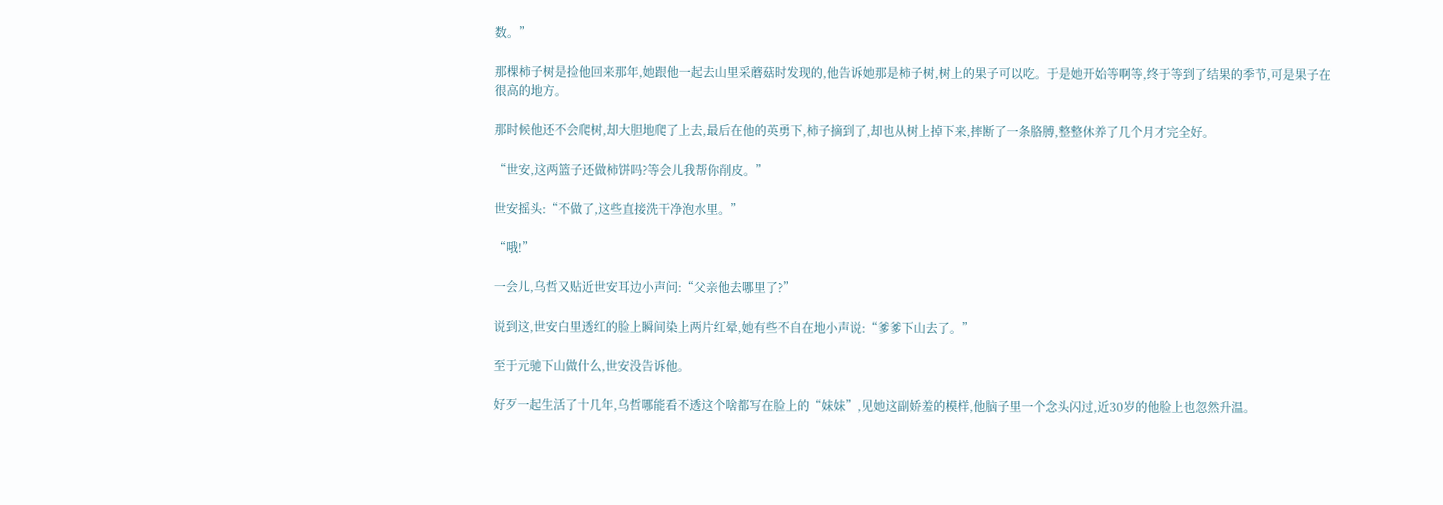数。”

那棵柿子树是捡他回来那年,她跟他一起去山里采蘑菇时发现的,他告诉她那是柿子树,树上的果子可以吃。于是她开始等啊等,终于等到了结果的季节,可是果子在很高的地方。

那时候他还不会爬树,却大胆地爬了上去,最后在他的英勇下,柿子摘到了,却也从树上掉下来,摔断了一条胳膊,整整休养了几个月才完全好。

“世安,这两篮子还做柿饼吗?等会儿我帮你削皮。”

世安摇头:“不做了,这些直接洗干净泡水里。”

“哦!”

一会儿,乌哲又贴近世安耳边小声问:“父亲他去哪里了?”

说到这,世安白里透红的脸上瞬间染上两片红晕,她有些不自在地小声说:“爹爹下山去了。”

至于元驰下山做什么,世安没告诉他。

好歹一起生活了十几年,乌哲哪能看不透这个啥都写在脸上的“妹妹”,见她这副娇羞的模样,他脑子里一个念头闪过,近30岁的他脸上也忽然升温。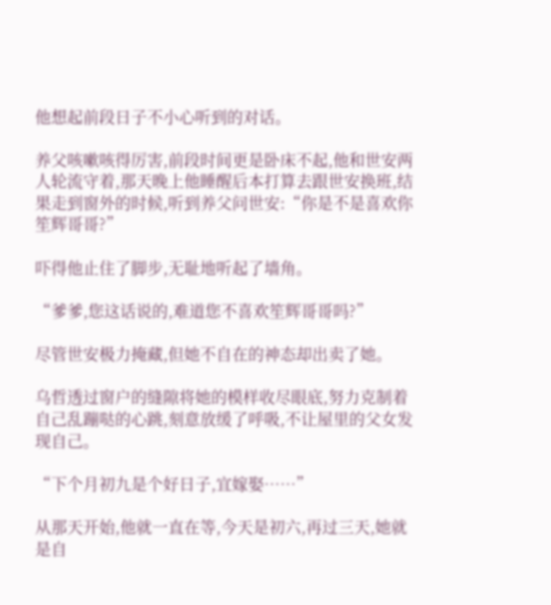他想起前段日子不小心听到的对话。

养父咳嗽咳得厉害,前段时间更是卧床不起,他和世安两人轮流守着,那天晚上他睡醒后本打算去跟世安换班,结果走到窗外的时候,听到养父问世安:“你是不是喜欢你笙辉哥哥?”

吓得他止住了脚步,无耻地听起了墙角。

“爹爹,您这话说的,难道您不喜欢笙辉哥哥吗?”

尽管世安极力掩藏,但她不自在的神态却出卖了她。

乌哲透过窗户的缝隙将她的模样收尽眼底,努力克制着自己乱蹦哒的心跳,刻意放缓了呼吸,不让屋里的父女发现自己。

“下个月初九是个好日子,宜嫁娶……”

从那天开始,他就一直在等,今天是初六,再过三天,她就是自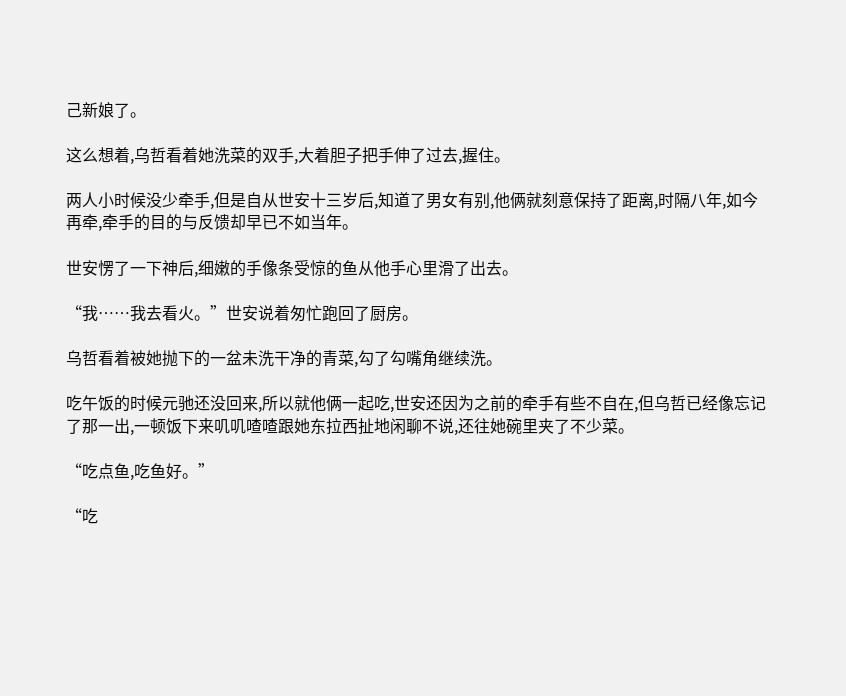己新娘了。

这么想着,乌哲看着她洗菜的双手,大着胆子把手伸了过去,握住。

两人小时候没少牵手,但是自从世安十三岁后,知道了男女有别,他俩就刻意保持了距离,时隔八年,如今再牵,牵手的目的与反馈却早已不如当年。

世安愣了一下神后,细嫩的手像条受惊的鱼从他手心里滑了出去。

“我……我去看火。”世安说着匆忙跑回了厨房。

乌哲看着被她抛下的一盆未洗干净的青菜,勾了勾嘴角继续洗。

吃午饭的时候元驰还没回来,所以就他俩一起吃,世安还因为之前的牵手有些不自在,但乌哲已经像忘记了那一出,一顿饭下来叽叽喳喳跟她东拉西扯地闲聊不说,还往她碗里夹了不少菜。

“吃点鱼,吃鱼好。”

“吃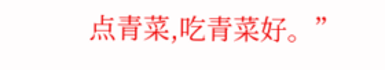点青菜,吃青菜好。”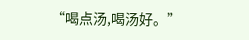“喝点汤,喝汤好。”